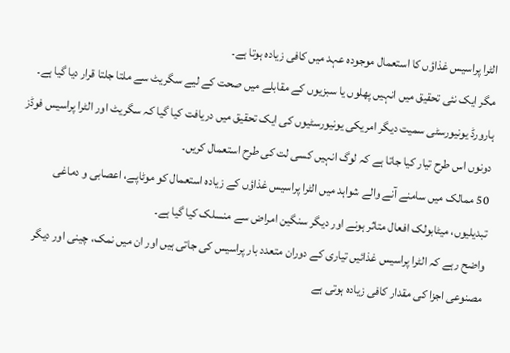الٹرا پراسیس غذاؤں کا استعمال موجودہ عہد میں کافی زیادہ ہوتا ہے۔
مگر ایک نئی تحقیق میں انہیں پھلوں یا سبزیوں کے مقابلے میں صحت کے لیے سگریٹ سے ملتا جلتا قرار دیا گیا ہے۔
ہارورڈ یونیورسٹی سمیت دیگر امریکی یونیورسٹیوں کی ایک تحقیق میں دریافت کیا گیا کہ سگریٹ اور الٹرا پراسیس فوڈز دونوں اس طرح تیار کیا جاتا ہے کہ لوگ انہیں کسی لت کی طرح استعمال کریں۔
50 ممالک میں سامنے آنے والے شواہد میں الٹرا پراسیس غذاؤں کے زیادہ استعمال کو موٹاپے، اعصابی و دماغی تبدیلیوں، میٹابولک افعال متاثر ہونے اور دیگر سنگین امراض سے منسلک کیا گیا ہے۔
واضح رہے کہ الٹرا پراسیس غذائیں تیاری کے دوران متعدد بار پراسیس کی جاتی ہیں اور ان میں نمک، چینی اور دیگر مصنوعی اجزا کی مقدار کافی زیادہ ہوتی ہے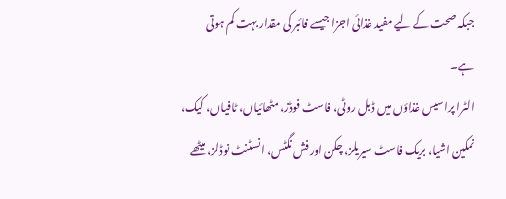جبکہ صحت کے لیے مفید غذائی اجزا جیسے فائبر کی مقدار بہت کم ہوتی ہے۔
الٹرا پراسیس غذاؤں میں ڈبل روٹی، فاسٹ فوڈز، مٹھائیاں، ٹافیاں، کیک، نمکین اشیا، بریک فاسٹ سیریلز، چکن اور فش نگٹس، انسٹنٹ نوڈلز، میٹھے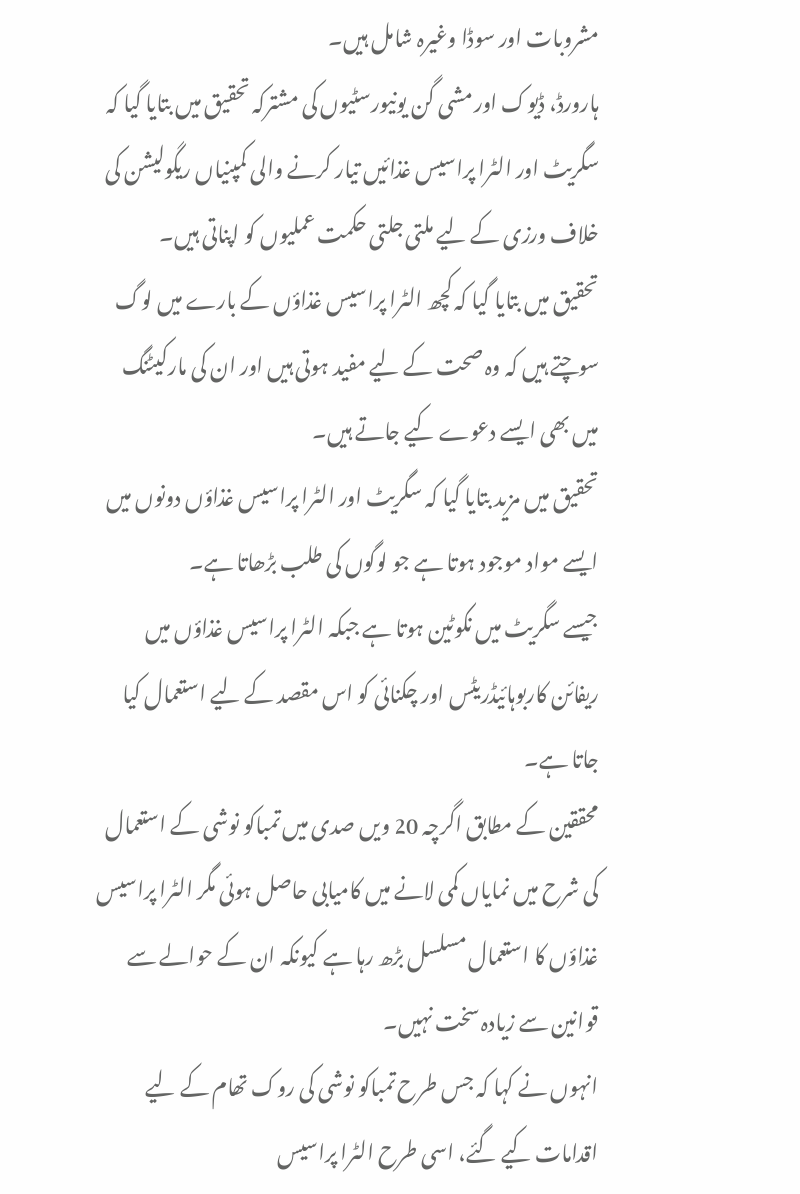مشروبات اور سوڈا وغیرہ شامل ہیں۔
ہارورڈ، ڈیوک اور مشی گن یونیورسٹیوں کی مشترکہ تحقیق میں بتایا گیا کہ سگریٹ اور الٹرا پراسیس غذائیں تیار کرنے والی کمپنیاں ریگولیشن کی خلاف ورزی کے لیے ملتی جلتی حکمت عملیوں کو اپناتی ہیں۔
تحقیق میں بتایا گیا کہ کچھ الٹرا پراسیس غذاؤں کے بارے میں لوگ سوچتے ہیں کہ وہ صحت کے لیے مفید ہوتی ہیں اور ان کی مارکیٹنگ میں بھی ایسے دعوے کیے جاتے ہیں۔
تحقیق میں مزید بتایا گیا کہ سگریٹ اور الٹرا پراسیس غذاؤں دونوں میں ایسے مواد موجود ہوتا ہے جو لوگوں کی طلب بڑھاتا ہے۔
جیسے سگریٹ میں نکوٹین ہوتا ہے جبکہ الٹرا پراسیس غذاؤں میں ریفائن کاربوہائیڈریٹس اور چکنائی کو اس مقصد کے لیے استعمال کیا جاتا ہے۔
محققین کے مطابق اگرچہ 20 ویں صدی میں تمباکو نوشی کے استعمال کی شرح میں نمایاں کمی لانے میں کامیابی حاصل ہوئی مگر الٹرا پراسیس غذاؤں کا استعمال مسلسل بڑھ رہا ہے کیونکہ ان کے حوالے سے قوانین سے زیادہ سخت نہیں۔
انہوں نے کہا کہ جس طرح تمباکو نوشی کی روک تھام کے لیے اقدامات کیے گئے، اسی طرح الٹرا پراسیس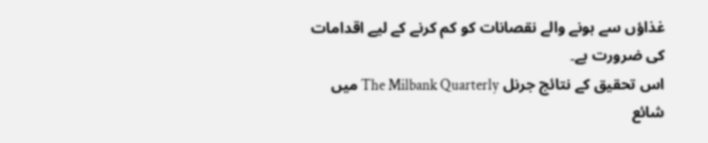غذاؤں سے ہونے والے نقصانات کو کم کرنے کے لیے اقدامات کی ضرورت ہے۔
اس تحقیق کے نتائج جرنل The Milbank Quarterly میں شائع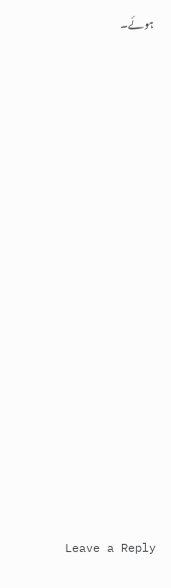ہوئے۔


























Leave a Reply